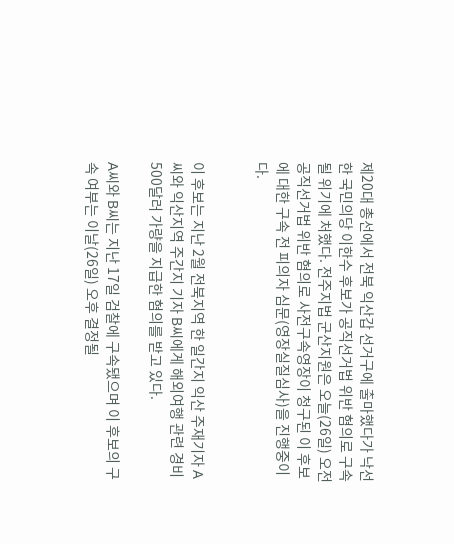제20대 총선에서 전북 익산갑 선거구에 출마했다가 낙선한 국민의당 이한수 후보가 공직선거법 위반 혐의로 구속될 위기에 처했다. 전주지법 군산지원은 오늘(26일) 오전 공직선거법 위반 혐의로 사전구속영장이 청구된 이 후보에 대한 구속 전 피의자 심문(영장실질심사)을 진행중이다.


이 후보는 지난 2월 전북지역 한 일간지 익산 주재기자 A씨와 익산지역 주간지 기자 B씨에게 해외여행 관련 경비 500달러 가량을 지급한 혐의를 받고 있다.

A씨와 B씨는 지난 17일 검찰에 구속됐으며 이 후보의 구속 여부는 이날(26일) 오후 결정될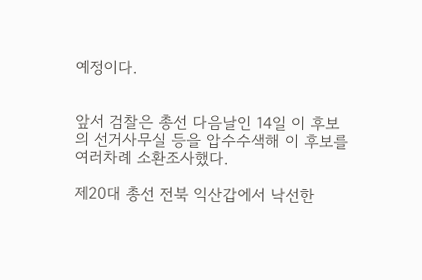예정이다.


앞서 검찰은 총선 다음날인 14일 이 후보의 선거사무실 등을 압수수색해 이 후보를 여러차례 소환조사했다.

제20대 총선 전북 익산갑에서 낙선한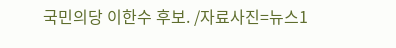국민의당 이한수 후보. /자료사진=뉴스1